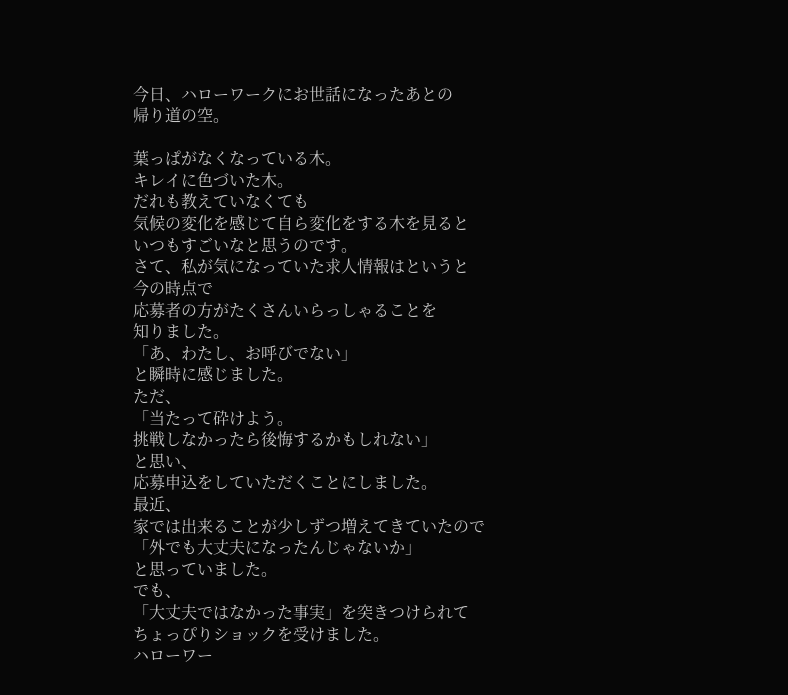今日、ハローワークにお世話になったあとの
帰り道の空。

葉っぱがなくなっている木。
キレイに色づいた木。
だれも教えていなくても
気候の変化を感じて自ら変化をする木を見ると
いつもすごいなと思うのです。
さて、私が気になっていた求人情報はというと
今の時点で
応募者の方がたくさんいらっしゃることを
知りました。
「あ、わたし、お呼びでない」
と瞬時に感じました。
ただ、
「当たって砕けよう。
挑戦しなかったら後悔するかもしれない」
と思い、
応募申込をしていただくことにしました。
最近、
家では出来ることが少しずつ増えてきていたので
「外でも大丈夫になったんじゃないか」
と思っていました。
でも、
「大丈夫ではなかった事実」を突きつけられて
ちょっぴりショックを受けました。
ハローワー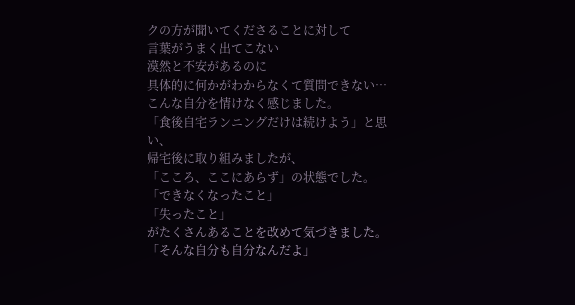クの方が聞いてくださることに対して
言葉がうまく出てこない
漠然と不安があるのに
具体的に何かがわからなくて質問できない…
こんな自分を情けなく感じました。
「食後自宅ランニングだけは続けよう」と思い、
帰宅後に取り組みましたが、
「こころ、ここにあらず」の状態でした。
「できなくなったこと」
「失ったこと」
がたくさんあることを改めて気づきました。
「そんな自分も自分なんだよ」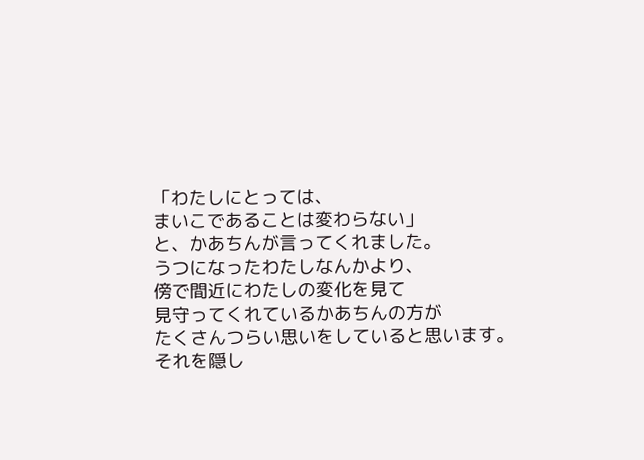「わたしにとっては、
まいこであることは変わらない」
と、かあちんが言ってくれました。
うつになったわたしなんかより、
傍で間近にわたしの変化を見て
見守ってくれているかあちんの方が
たくさんつらい思いをしていると思います。
それを隠し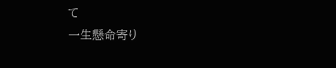て
一生懸命寄り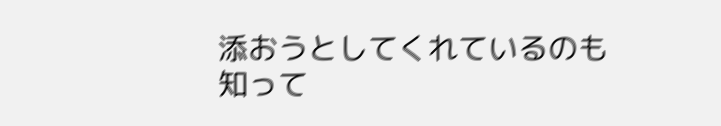添おうとしてくれているのも
知って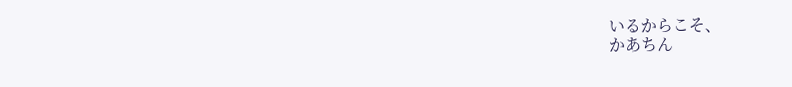いるからこそ、
かあちん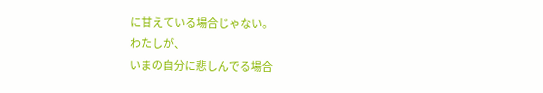に甘えている場合じゃない。
わたしが、
いまの自分に悲しんでる場合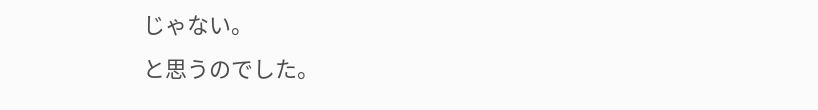じゃない。
と思うのでした。